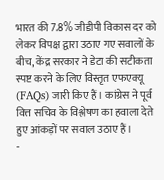भारत की 7.8% जीडीपी विकास दर को लेकर विपक्ष द्वारा उठाए गए सवालों के बीच, केंद्र सरकार ने डेटा की सटीकता स्पष्ट करने के लिए विस्तृत एफएक्यू (FAQs) जारी किए हैं। कांग्रेस ने पूर्व वित्त सचिव के विश्लेषण का हवाला देते हुए आंकड़ों पर सवाल उठाए हैं।
-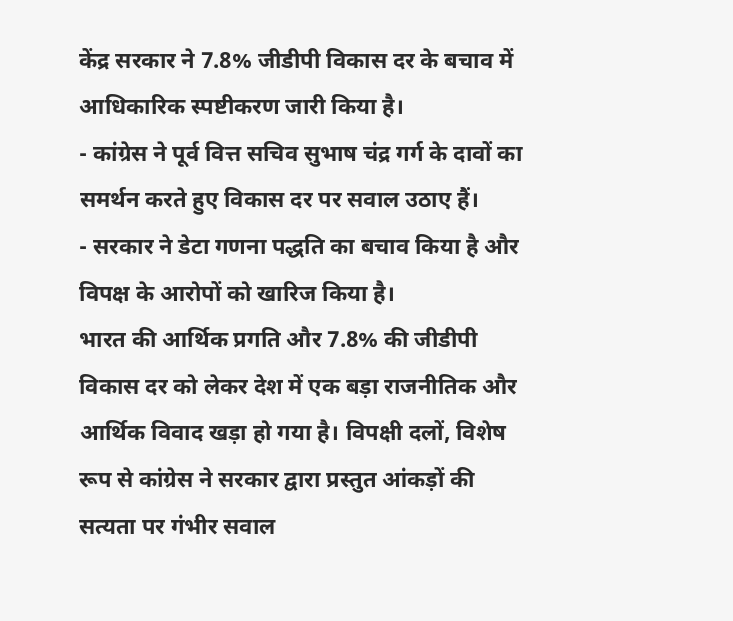केंद्र सरकार ने 7.8% जीडीपी विकास दर के बचाव में आधिकारिक स्पष्टीकरण जारी किया है।
- कांग्रेस ने पूर्व वित्त सचिव सुभाष चंद्र गर्ग के दावों का समर्थन करते हुए विकास दर पर सवाल उठाए हैं।
- सरकार ने डेटा गणना पद्धति का बचाव किया है और विपक्ष के आरोपों को खारिज किया है।
भारत की आर्थिक प्रगति और 7.8% की जीडीपी विकास दर को लेकर देश में एक बड़ा राजनीतिक और आर्थिक विवाद खड़ा हो गया है। विपक्षी दलों, विशेष रूप से कांग्रेस ने सरकार द्वारा प्रस्तुत आंकड़ों की सत्यता पर गंभीर सवाल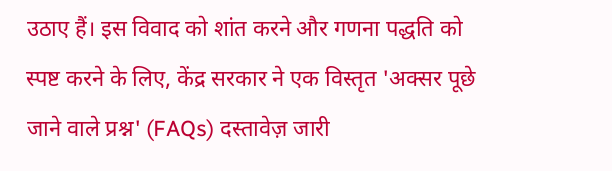उठाए हैं। इस विवाद को शांत करने और गणना पद्धति को स्पष्ट करने के लिए, केंद्र सरकार ने एक विस्तृत 'अक्सर पूछे जाने वाले प्रश्न' (FAQs) दस्तावेज़ जारी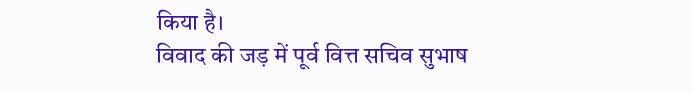किया है।
विवाद की जड़ में पूर्व वित्त सचिव सुभाष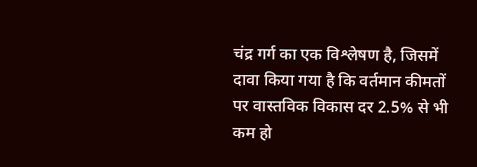चंद्र गर्ग का एक विश्लेषण है, जिसमें दावा किया गया है कि वर्तमान कीमतों पर वास्तविक विकास दर 2.5% से भी कम हो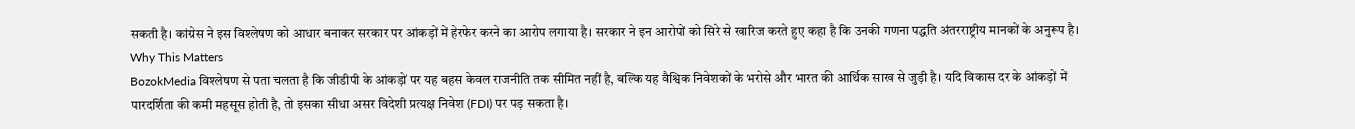सकती है। कांग्रेस ने इस विश्लेषण को आधार बनाकर सरकार पर आंकड़ों में हेरफेर करने का आरोप लगाया है। सरकार ने इन आरोपों को सिरे से खारिज करते हुए कहा है कि उनकी गणना पद्धति अंतरराष्ट्रीय मानकों के अनुरूप है।
Why This Matters
BozokMedia विश्लेषण से पता चलता है कि जीडीपी के आंकड़ों पर यह बहस केवल राजनीति तक सीमित नहीं है, बल्कि यह वैश्विक निवेशकों के भरोसे और भारत की आर्थिक साख से जुड़ी है। यदि विकास दर के आंकड़ों में पारदर्शिता की कमी महसूस होती है, तो इसका सीधा असर विदेशी प्रत्यक्ष निवेश (FDI) पर पड़ सकता है।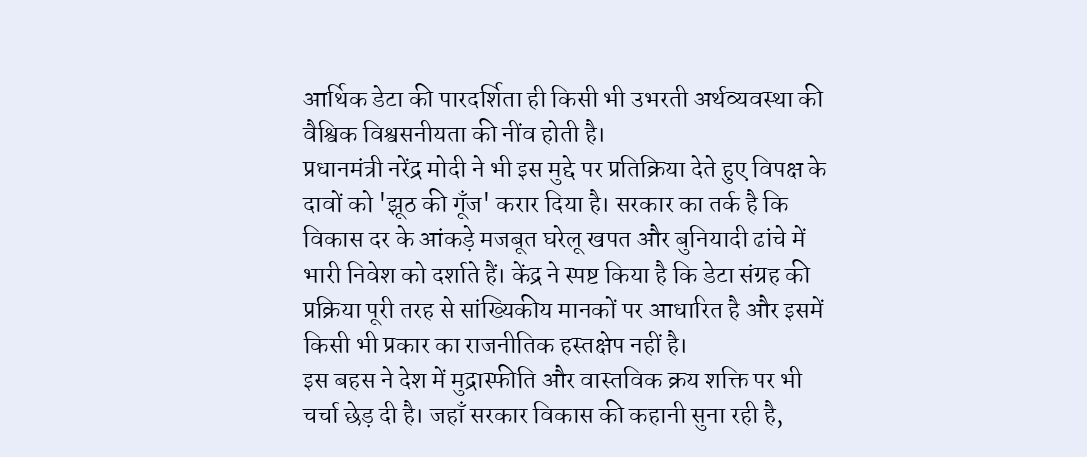आर्थिक डेटा की पारदर्शिता ही किसी भी उभरती अर्थव्यवस्था की वैश्विक विश्वसनीयता की नींव होती है।
प्रधानमंत्री नरेंद्र मोदी ने भी इस मुद्दे पर प्रतिक्रिया देते हुए विपक्ष के दावों को 'झूठ की गूँज' करार दिया है। सरकार का तर्क है कि विकास दर के आंकड़े मजबूत घरेलू खपत और बुनियादी ढांचे में भारी निवेश को दर्शाते हैं। केंद्र ने स्पष्ट किया है कि डेटा संग्रह की प्रक्रिया पूरी तरह से सांख्यिकीय मानकों पर आधारित है और इसमें किसी भी प्रकार का राजनीतिक हस्तक्षेप नहीं है।
इस बहस ने देश में मुद्रास्फीति और वास्तविक क्रय शक्ति पर भी चर्चा छेड़ दी है। जहाँ सरकार विकास की कहानी सुना रही है,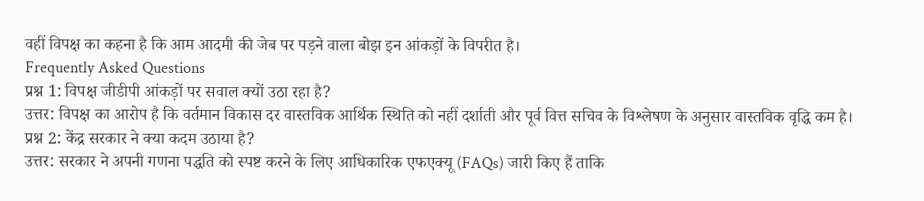वहीं विपक्ष का कहना है कि आम आदमी की जेब पर पड़ने वाला बोझ इन आंकड़ों के विपरीत है।
Frequently Asked Questions
प्रश्न 1: विपक्ष जीडीपी आंकड़ों पर सवाल क्यों उठा रहा है?
उत्तर: विपक्ष का आरोप है कि वर्तमान विकास दर वास्तविक आर्थिक स्थिति को नहीं दर्शाती और पूर्व वित्त सचिव के विश्लेषण के अनुसार वास्तविक वृद्धि कम है।
प्रश्न 2: केंद्र सरकार ने क्या कदम उठाया है?
उत्तर: सरकार ने अपनी गणना पद्धति को स्पष्ट करने के लिए आधिकारिक एफएक्यू (FAQs) जारी किए हैं ताकि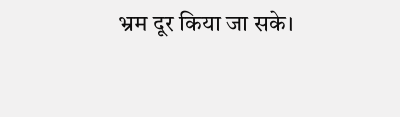भ्रम दूर किया जा सके।